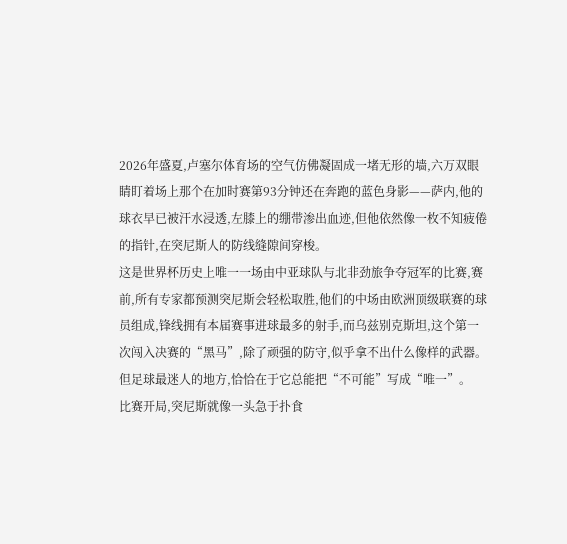2026年盛夏,卢塞尔体育场的空气仿佛凝固成一堵无形的墙,六万双眼睛盯着场上那个在加时赛第93分钟还在奔跑的蓝色身影——萨内,他的球衣早已被汗水浸透,左膝上的绷带渗出血迹,但他依然像一枚不知疲倦的指针,在突尼斯人的防线缝隙间穿梭。
这是世界杯历史上唯一一场由中亚球队与北非劲旅争夺冠军的比赛,赛前,所有专家都预测突尼斯会轻松取胜,他们的中场由欧洲顶级联赛的球员组成,锋线拥有本届赛事进球最多的射手,而乌兹别克斯坦,这个第一次闯入决赛的“黑马”,除了顽强的防守,似乎拿不出什么像样的武器。
但足球最迷人的地方,恰恰在于它总能把“不可能”写成“唯一”。
比赛开局,突尼斯就像一头急于扑食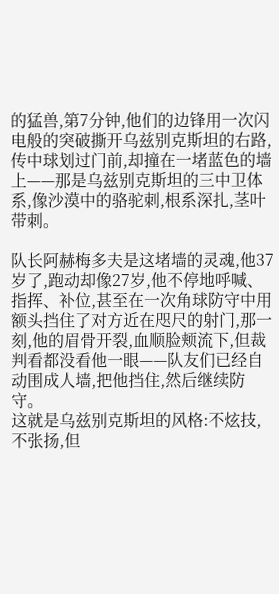的猛兽,第7分钟,他们的边锋用一次闪电般的突破撕开乌兹别克斯坦的右路,传中球划过门前,却撞在一堵蓝色的墙上——那是乌兹别克斯坦的三中卫体系,像沙漠中的骆驼刺,根系深扎,茎叶带刺。

队长阿赫梅多夫是这堵墙的灵魂,他37岁了,跑动却像27岁,他不停地呼喊、指挥、补位,甚至在一次角球防守中用额头挡住了对方近在咫尺的射门,那一刻,他的眉骨开裂,血顺脸颊流下,但裁判看都没看他一眼——队友们已经自动围成人墙,把他挡住,然后继续防守。
这就是乌兹别克斯坦的风格:不炫技,不张扬,但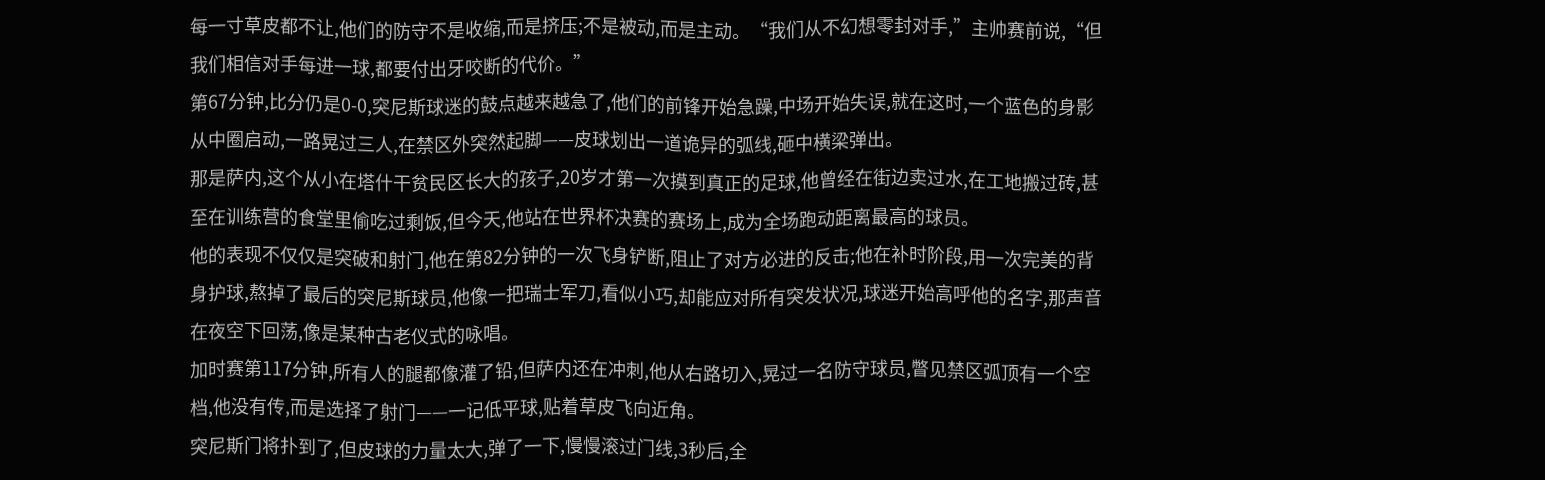每一寸草皮都不让,他们的防守不是收缩,而是挤压;不是被动,而是主动。“我们从不幻想零封对手,”主帅赛前说,“但我们相信对手每进一球,都要付出牙咬断的代价。”
第67分钟,比分仍是0-0,突尼斯球迷的鼓点越来越急了,他们的前锋开始急躁,中场开始失误,就在这时,一个蓝色的身影从中圈启动,一路晃过三人,在禁区外突然起脚——皮球划出一道诡异的弧线,砸中横梁弹出。
那是萨内,这个从小在塔什干贫民区长大的孩子,20岁才第一次摸到真正的足球,他曾经在街边卖过水,在工地搬过砖,甚至在训练营的食堂里偷吃过剩饭,但今天,他站在世界杯决赛的赛场上,成为全场跑动距离最高的球员。
他的表现不仅仅是突破和射门,他在第82分钟的一次飞身铲断,阻止了对方必进的反击;他在补时阶段,用一次完美的背身护球,熬掉了最后的突尼斯球员,他像一把瑞士军刀,看似小巧,却能应对所有突发状况,球迷开始高呼他的名字,那声音在夜空下回荡,像是某种古老仪式的咏唱。
加时赛第117分钟,所有人的腿都像灌了铅,但萨内还在冲刺,他从右路切入,晃过一名防守球员,瞥见禁区弧顶有一个空档,他没有传,而是选择了射门——一记低平球,贴着草皮飞向近角。
突尼斯门将扑到了,但皮球的力量太大,弹了一下,慢慢滚过门线,3秒后,全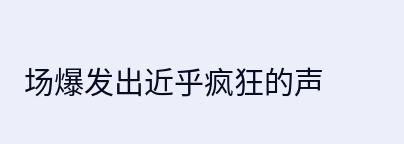场爆发出近乎疯狂的声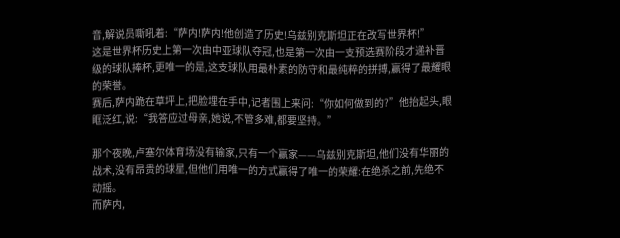音,解说员嘶吼着:“萨内!萨内!他创造了历史!乌兹别克斯坦正在改写世界杯!”
这是世界杯历史上第一次由中亚球队夺冠,也是第一次由一支预选赛阶段才递补晋级的球队捧杯,更唯一的是,这支球队用最朴素的防守和最纯粹的拼搏,赢得了最耀眼的荣誉。
赛后,萨内跪在草坪上,把脸埋在手中,记者围上来问:“你如何做到的?”他抬起头,眼眶泛红,说:“我答应过母亲,她说,不管多难,都要坚持。”

那个夜晚,卢塞尔体育场没有输家,只有一个赢家——乌兹别克斯坦,他们没有华丽的战术,没有昂贵的球星,但他们用唯一的方式赢得了唯一的荣耀:在绝杀之前,先绝不动摇。
而萨内,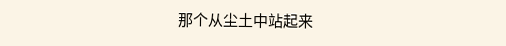那个从尘土中站起来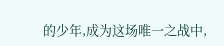的少年,成为这场唯一之战中,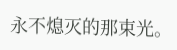永不熄灭的那束光。